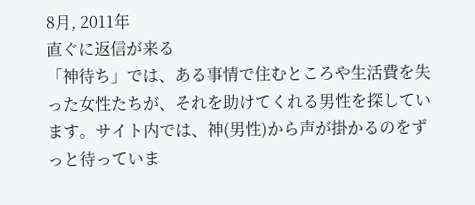8月, 2011年
直ぐに返信が来る
「神待ち」では、ある事情で住むところや生活費を失った女性たちが、それを助けてくれる男性を探しています。サイト内では、神(男性)から声が掛かるのをずっと待っていま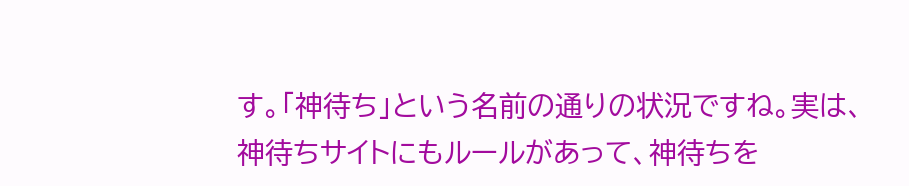す。「神待ち」という名前の通りの状況ですね。実は、神待ちサイトにもルールがあって、神待ちを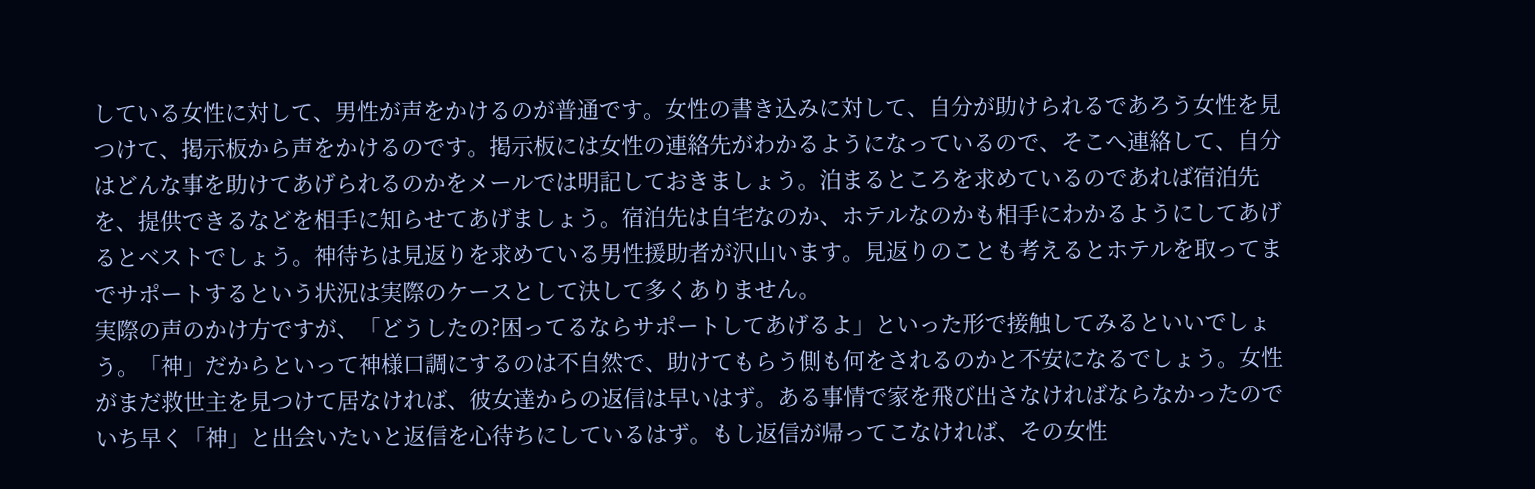している女性に対して、男性が声をかけるのが普通です。女性の書き込みに対して、自分が助けられるであろう女性を見つけて、掲示板から声をかけるのです。掲示板には女性の連絡先がわかるようになっているので、そこへ連絡して、自分はどんな事を助けてあげられるのかをメールでは明記しておきましょう。泊まるところを求めているのであれば宿泊先を、提供できるなどを相手に知らせてあげましょう。宿泊先は自宅なのか、ホテルなのかも相手にわかるようにしてあげるとベストでしょう。神待ちは見返りを求めている男性援助者が沢山います。見返りのことも考えるとホテルを取ってまでサポートするという状況は実際のケースとして決して多くありません。
実際の声のかけ方ですが、「どうしたの?困ってるならサポートしてあげるよ」といった形で接触してみるといいでしょう。「神」だからといって神様口調にするのは不自然で、助けてもらう側も何をされるのかと不安になるでしょう。女性がまだ救世主を見つけて居なければ、彼女達からの返信は早いはず。ある事情で家を飛び出さなければならなかったのでいち早く「神」と出会いたいと返信を心待ちにしているはず。もし返信が帰ってこなければ、その女性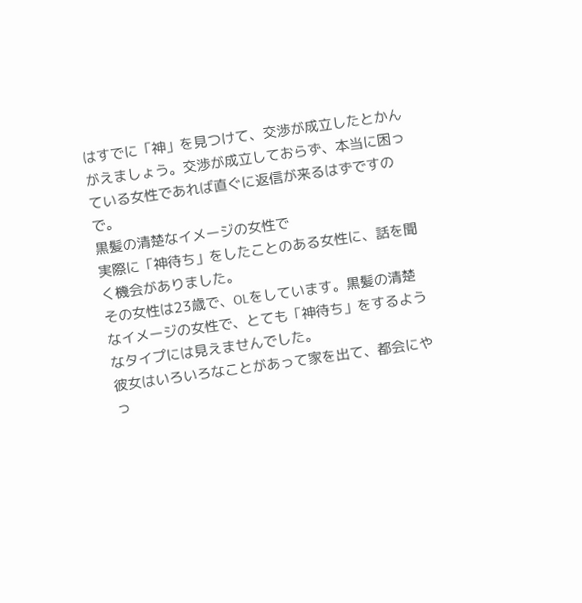はすでに「神」を見つけて、交渉が成立したとかんがえましょう。交渉が成立しておらず、本当に困っている女性であれば直ぐに返信が来るはずですので。
黒髪の清楚なイメージの女性で
実際に「神待ち」をしたことのある女性に、話を聞く機会がありました。
その女性は23歳で、OLをしています。黒髪の清楚なイメージの女性で、とても「神待ち」をするようなタイプには見えませんでした。
彼女はいろいろなことがあって家を出て、都会にやっ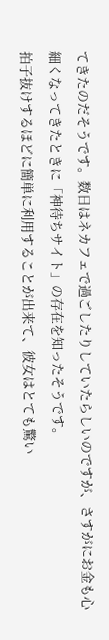てきたのだそうです。数日はネカフェで過ごしたりしていたらしいのですが、さすがにお金も心細くなってきたときに「神待ちサイト」の存在を知ったそうです。
拍子抜けするほどに簡単に利用することが出来て、彼女はとても驚い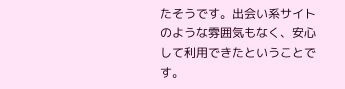たそうです。出会い系サイトのような雰囲気もなく、安心して利用できたということです。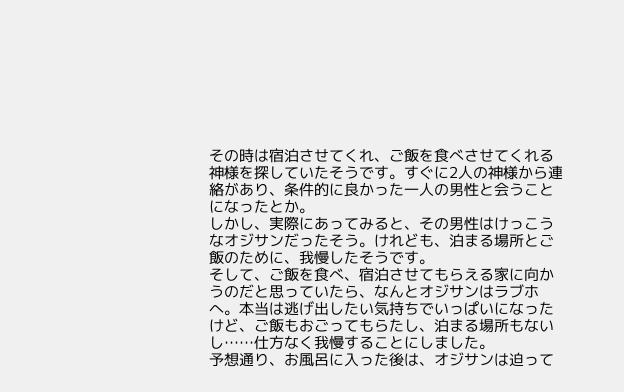その時は宿泊させてくれ、ご飯を食べさせてくれる神様を探していたそうです。すぐに2人の神様から連絡があり、条件的に良かった一人の男性と会うことになったとか。
しかし、実際にあってみると、その男性はけっこうなオジサンだったそう。けれども、泊まる場所とご飯のために、我慢したそうです。
そして、ご飯を食べ、宿泊させてもらえる家に向かうのだと思っていたら、なんとオジサンはラブホへ。本当は逃げ出したい気持ちでいっぱいになったけど、ご飯もおごってもらたし、泊まる場所もないし……仕方なく我慢することにしました。
予想通り、お風呂に入った後は、オジサンは迫って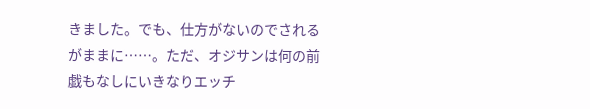きました。でも、仕方がないのでされるがままに……。ただ、オジサンは何の前戯もなしにいきなりエッチ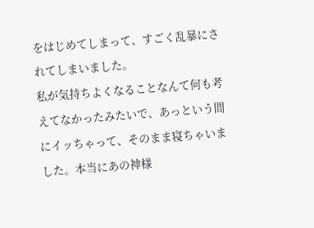をはじめてしまって、すごく乱暴にされてしまいました。
私が気持ちよくなることなんて何も考えてなかったみたいで、あっという間にイッちゃって、そのまま寝ちゃいました。本当にあの神様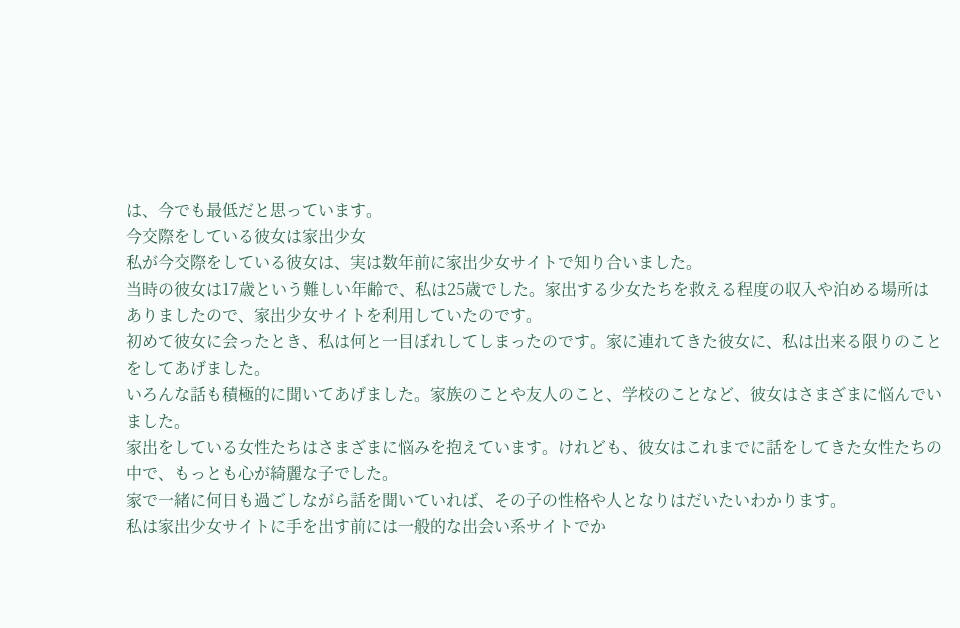は、今でも最低だと思っています。
今交際をしている彼女は家出少女
私が今交際をしている彼女は、実は数年前に家出少女サイトで知り合いました。
当時の彼女は17歳という難しい年齢で、私は25歳でした。家出する少女たちを救える程度の収入や泊める場所はありましたので、家出少女サイトを利用していたのです。
初めて彼女に会ったとき、私は何と一目ぼれしてしまったのです。家に連れてきた彼女に、私は出来る限りのことをしてあげました。
いろんな話も積極的に聞いてあげました。家族のことや友人のこと、学校のことなど、彼女はさまざまに悩んでいました。
家出をしている女性たちはさまざまに悩みを抱えています。けれども、彼女はこれまでに話をしてきた女性たちの中で、もっとも心が綺麗な子でした。
家で一緒に何日も過ごしながら話を聞いていれば、その子の性格や人となりはだいたいわかります。
私は家出少女サイトに手を出す前には一般的な出会い系サイトでか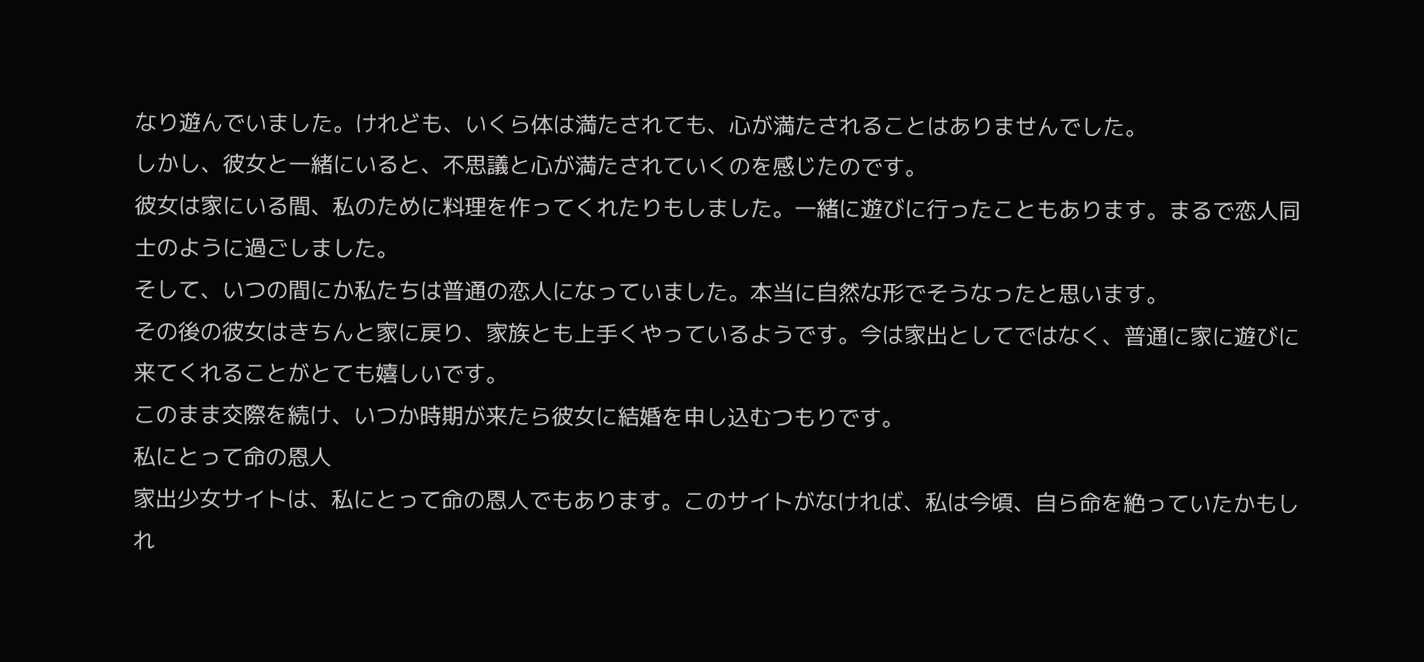なり遊んでいました。けれども、いくら体は満たされても、心が満たされることはありませんでした。
しかし、彼女と一緒にいると、不思議と心が満たされていくのを感じたのです。
彼女は家にいる間、私のために料理を作ってくれたりもしました。一緒に遊びに行ったこともあります。まるで恋人同士のように過ごしました。
そして、いつの間にか私たちは普通の恋人になっていました。本当に自然な形でそうなったと思います。
その後の彼女はきちんと家に戻り、家族とも上手くやっているようです。今は家出としてではなく、普通に家に遊びに来てくれることがとても嬉しいです。
このまま交際を続け、いつか時期が来たら彼女に結婚を申し込むつもりです。
私にとって命の恩人
家出少女サイトは、私にとって命の恩人でもあります。このサイトがなければ、私は今頃、自ら命を絶っていたかもしれ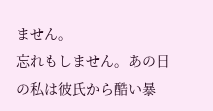ません。
忘れもしません。あの日の私は彼氏から酷い暴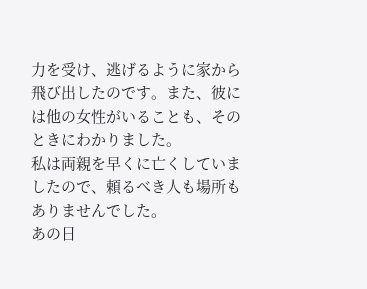力を受け、逃げるように家から飛び出したのです。また、彼には他の女性がいることも、そのときにわかりました。
私は両親を早くに亡くしていましたので、頼るべき人も場所もありませんでした。
あの日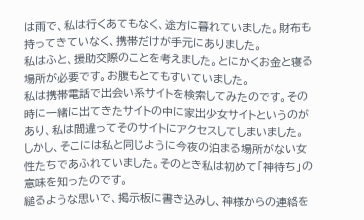は雨で、私は行くあてもなく、途方に暮れていました。財布も持ってきていなく、携帯だけが手元にありました。
私はふと、援助交際のことを考えました。とにかくお金と寝る場所が必要です。お腹もとてもすいていました。
私は携帯電話で出会い系サイトを検索してみたのです。その時に一緒に出てきたサイトの中に家出少女サイトというのがあり、私は間違ってそのサイトにアクセスしてしまいました。
しかし、そこには私と同じように今夜の泊まる場所がない女性たちであふれていました。そのとき私は初めて「神待ち」の意味を知ったのです。
縋るような思いで、掲示板に書き込みし、神様からの連絡を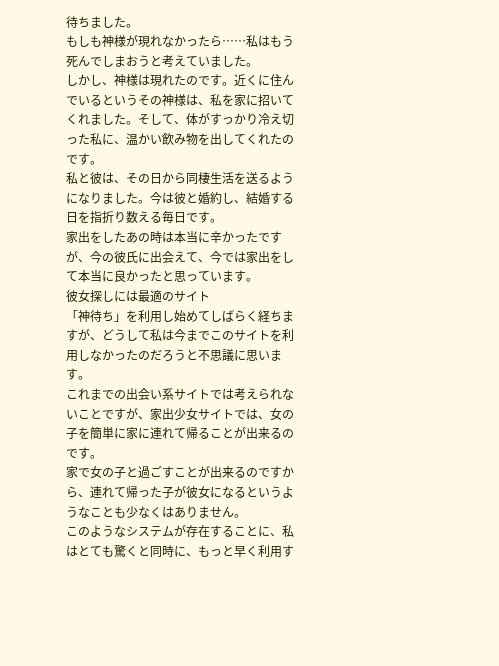待ちました。
もしも神様が現れなかったら……私はもう死んでしまおうと考えていました。
しかし、神様は現れたのです。近くに住んでいるというその神様は、私を家に招いてくれました。そして、体がすっかり冷え切った私に、温かい飲み物を出してくれたのです。
私と彼は、その日から同棲生活を送るようになりました。今は彼と婚約し、結婚する日を指折り数える毎日です。
家出をしたあの時は本当に辛かったですが、今の彼氏に出会えて、今では家出をして本当に良かったと思っています。
彼女探しには最適のサイト
「神待ち」を利用し始めてしばらく経ちますが、どうして私は今までこのサイトを利用しなかったのだろうと不思議に思います。
これまでの出会い系サイトでは考えられないことですが、家出少女サイトでは、女の子を簡単に家に連れて帰ることが出来るのです。
家で女の子と過ごすことが出来るのですから、連れて帰った子が彼女になるというようなことも少なくはありません。
このようなシステムが存在することに、私はとても驚くと同時に、もっと早く利用す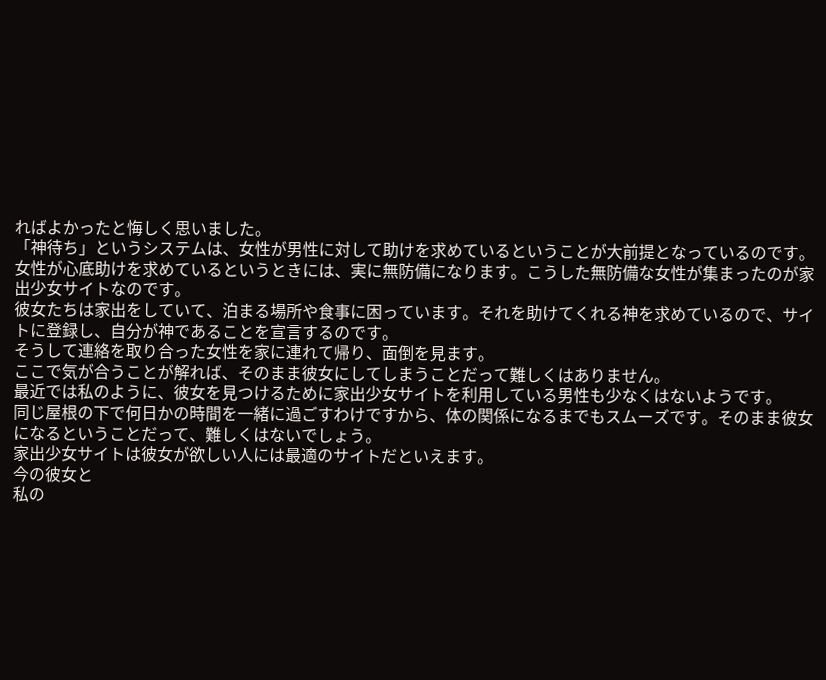ればよかったと悔しく思いました。
「神待ち」というシステムは、女性が男性に対して助けを求めているということが大前提となっているのです。
女性が心底助けを求めているというときには、実に無防備になります。こうした無防備な女性が集まったのが家出少女サイトなのです。
彼女たちは家出をしていて、泊まる場所や食事に困っています。それを助けてくれる神を求めているので、サイトに登録し、自分が神であることを宣言するのです。
そうして連絡を取り合った女性を家に連れて帰り、面倒を見ます。
ここで気が合うことが解れば、そのまま彼女にしてしまうことだって難しくはありません。
最近では私のように、彼女を見つけるために家出少女サイトを利用している男性も少なくはないようです。
同じ屋根の下で何日かの時間を一緒に過ごすわけですから、体の関係になるまでもスムーズです。そのまま彼女になるということだって、難しくはないでしょう。
家出少女サイトは彼女が欲しい人には最適のサイトだといえます。
今の彼女と
私の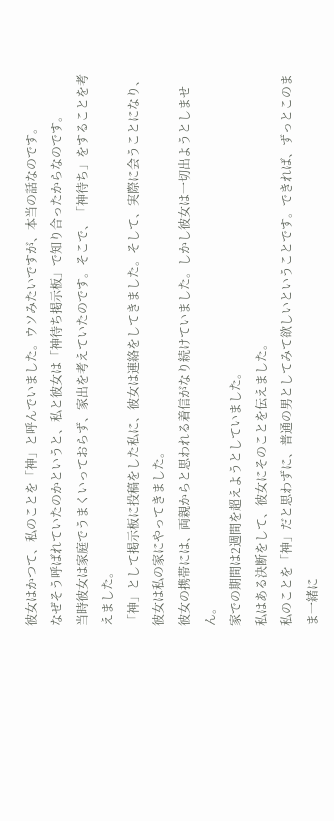彼女はかつて、私のことを「神」と呼んでいました。ウソみたいですが、本当の話なのです。
なぜそう呼ばれていたのかというと、私と彼女は「神待ち掲示板」で知り合ったからなのです。
当時彼女は家庭でうまくいっておらず、家出を考えていたのです。そこで、「神待ち」をすることを考えました。
「神」として掲示板に投稿をした私に、彼女は連絡をしてきました。そして、実際に会うことになり、彼女は私の家にやってきました。
彼女の携帯には、両親からと思われる着信がなり続けていました。しかし彼女は一切出ようとしません。
家での期間は2週間を超えようとしていました。
私はある決断をして、彼女にそのことを伝えました。
私のことを「神」だと思わずに、普通の男としてみて欲しいということです。できれば、ずっとこのまま一緒に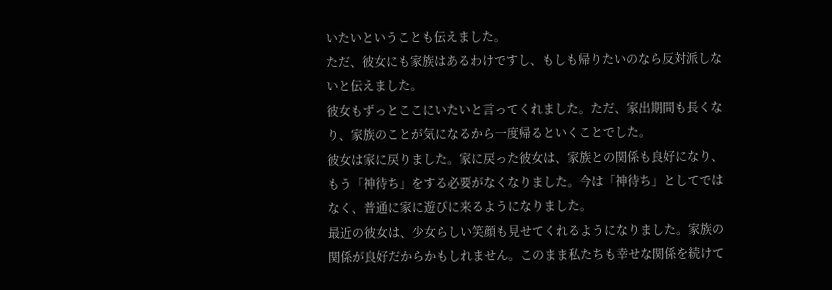いたいということも伝えました。
ただ、彼女にも家族はあるわけですし、もしも帰りたいのなら反対派しないと伝えました。
彼女もずっとここにいたいと言ってくれました。ただ、家出期間も長くなり、家族のことが気になるから一度帰るといくことでした。
彼女は家に戻りました。家に戻った彼女は、家族との関係も良好になり、もう「神待ち」をする必要がなくなりました。今は「神待ち」としてではなく、普通に家に遊びに来るようになりました。
最近の彼女は、少女らしい笑顔も見せてくれるようになりました。家族の関係が良好だからかもしれません。このまま私たちも幸せな関係を続けて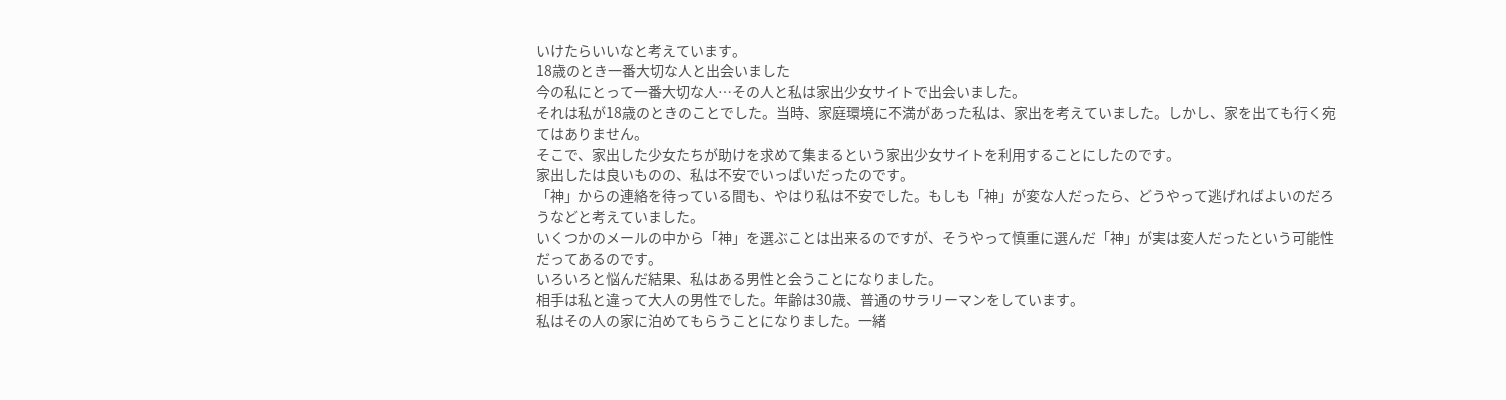いけたらいいなと考えています。
18歳のとき一番大切な人と出会いました
今の私にとって一番大切な人…その人と私は家出少女サイトで出会いました。
それは私が18歳のときのことでした。当時、家庭環境に不満があった私は、家出を考えていました。しかし、家を出ても行く宛てはありません。
そこで、家出した少女たちが助けを求めて集まるという家出少女サイトを利用することにしたのです。
家出したは良いものの、私は不安でいっぱいだったのです。
「神」からの連絡を待っている間も、やはり私は不安でした。もしも「神」が変な人だったら、どうやって逃げればよいのだろうなどと考えていました。
いくつかのメールの中から「神」を選ぶことは出来るのですが、そうやって慎重に選んだ「神」が実は変人だったという可能性だってあるのです。
いろいろと悩んだ結果、私はある男性と会うことになりました。
相手は私と違って大人の男性でした。年齢は30歳、普通のサラリーマンをしています。
私はその人の家に泊めてもらうことになりました。一緒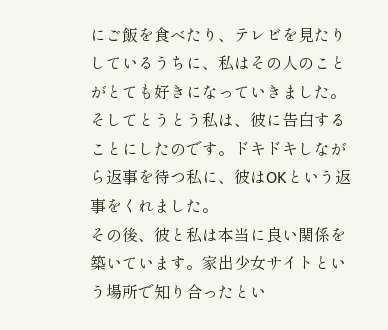にご飯を食べたり、テレビを見たりしているうちに、私はその人のことがとても好きになっていきました。
そしてとうとう私は、彼に告白することにしたのです。ドキドキしながら返事を待つ私に、彼はOKという返事をくれました。
その後、彼と私は本当に良い関係を築いています。家出少女サイトという場所で知り合ったとい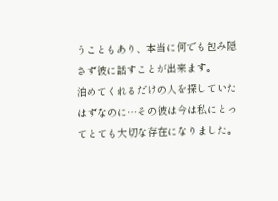うこともあり、本当に何でも包み隠さず彼に話すことが出来ます。
泊めてくれるだけの人を探していたはずなのに…その彼は今は私にとってとても大切な存在になりました。